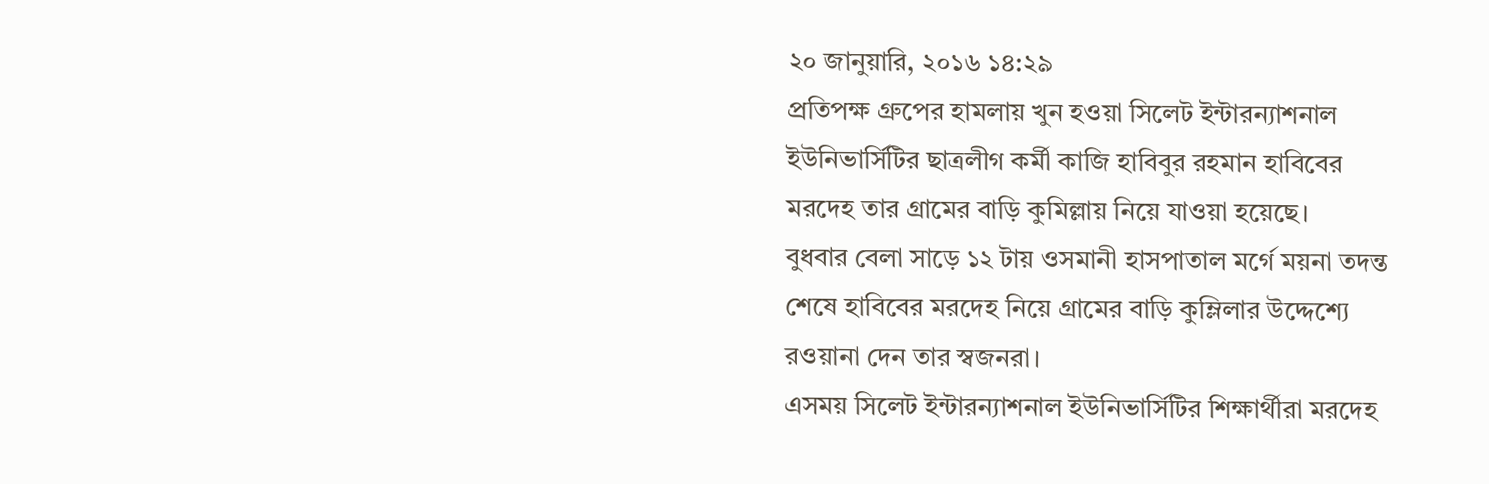২০ জানুয়ারি, ২০১৬ ১৪:২৯
প্রতিপক্ষ গ্রুপের হামলায় খুন হওয়া সিলেট ইন্টারন্যাশনাল ইউনিভার্সিটির ছাত্রলীগ কর্মী কাজি হাবিবুর রহমান হাবিবের মরদেহ তার গ্রামের বাড়ি কুমিল্লায় নিয়ে যাওয়া হয়েছে।
বুধবার বেলা সাড়ে ১২ টায় ওসমানী হাসপাতাল মর্গে ময়না তদন্ত শেষে হাবিবের মরদেহ নিয়ে গ্রামের বাড়ি কুম্লিলার উদ্দেশ্যে রওয়ানা দেন তার স্বজনরা।
এসময় সিলেট ইন্টারন্যাশনাল ইউনিভার্সিটির শিক্ষার্থীরা মরদেহ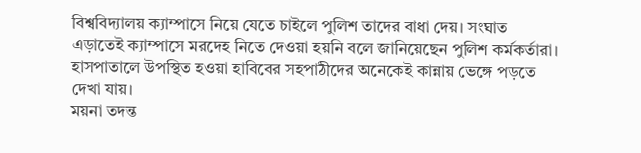বিশ্ববিদ্যালয় ক্যাম্পাসে নিয়ে যেতে চাইলে পুলিশ তাদের বাধা দেয়। সংঘাত এড়াতেই ক্যাম্পাসে মরদেহ নিতে দেওয়া হয়নি বলে জানিয়েছেন পুলিশ কর্মকর্তারা।
হাসপাতালে উপস্থিত হওয়া হাবিবের সহপাঠীদের অনেকেই কান্নায় ভেঙ্গে পড়তে দেখা যায়।
ময়না তদন্ত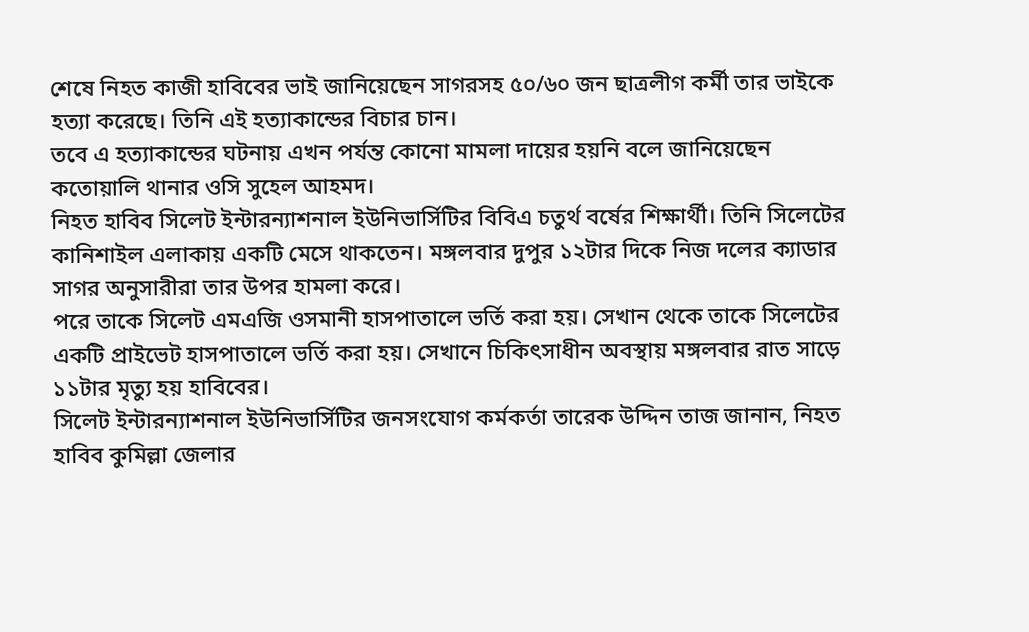শেষে নিহত কাজী হাবিবের ভাই জানিয়েছেন সাগরসহ ৫০/৬০ জন ছাত্রলীগ কর্মী তার ভাইকে হত্যা করেছে। তিনি এই হত্যাকান্ডের বিচার চান।
তবে এ হত্যাকান্ডের ঘটনায় এখন পর্যন্ত কোনো মামলা দায়ের হয়নি বলে জানিয়েছেন কতোয়ালি থানার ওসি সুহেল আহমদ।
নিহত হাবিব সিলেট ইন্টারন্যাশনাল ইউনিভার্সিটির বিবিএ চতুর্থ বর্ষের শিক্ষার্থী। তিনি সিলেটের কানিশাইল এলাকায় একটি মেসে থাকতেন। মঙ্গলবার দুপুর ১২টার দিকে নিজ দলের ক্যাডার সাগর অনুসারীরা তার উপর হামলা করে।
পরে তাকে সিলেট এমএজি ওসমানী হাসপাতালে ভর্তি করা হয়। সেখান থেকে তাকে সিলেটের একটি প্রাইভেট হাসপাতালে ভর্তি করা হয়। সেখানে চিকিৎসাধীন অবস্থায় মঙ্গলবার রাত সাড়ে ১১টার মৃত্যু হয় হাবিবের।
সিলেট ইন্টারন্যাশনাল ইউনিভার্সিটির জনসংযোগ কর্মকর্তা তারেক উদ্দিন তাজ জানান, নিহত হাবিব কুমিল্লা জেলার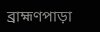ব্রাহ্মণপাড়া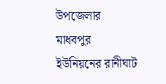উপজেলার মাধবপুর ইউনিয়নের রানীঘাট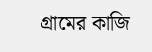গ্রামের কাজি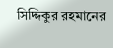সিদ্দিকুর রহমানের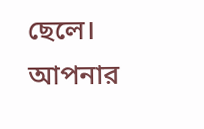ছেলে।
আপনার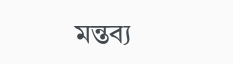মন্তব্য